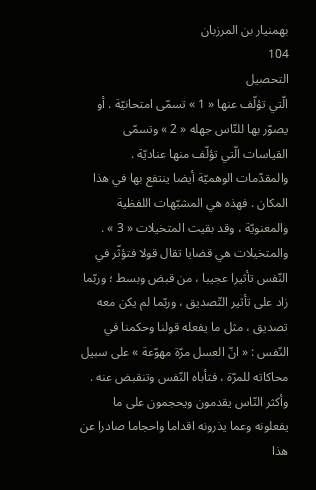بهمنيار بن المرزبان
104
التحصيل
الّتي تؤلّف عنها « 1 » تسمّى امتحانيّة . أو يصوّر بها للنّاس جهله « 2 » وتسمّى القياسات الّتي تؤلّف منها عناديّة . والمقدّمات الوهميّة أيضا ينتفع بها في هذا المكان . فهذه هي المشبّهات اللفظية والمعنويّة ، وقد بقيت المتخيلات « 3 » . والمتخيلات هي قضايا تقال قولا فتؤثّر في النّفس تأثيرا عجيبا ، من قبض وبسط ؛ وربّما زاد على تأثير التّصديق ، وربّما لم يكن معه تصديق ، مثل ما يفعله قولنا وحكمنا في النّفس : « انّ العسل مرّة مهوّعة » على سبيل محاكاته للمرّة ، فتأباه النّفس وتنقبض عنه . وأكثر النّاس يقدمون ويحجمون على ما يفعلونه وعما يذرونه اقداما واحجاما صادرا عن هذا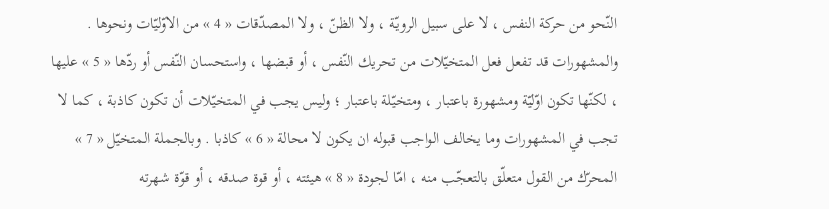النّحو من حركة النفس ، لا على سبيل الرويّة ، ولا الظنّ ، ولا المصدّقات « 4 » من الاوّليّات ونحوها . والمشهورات قد تفعل فعل المتخيّلات من تحريك النّفس ، أو قبضها ، واستحسان النّفس أو ردّها « 5 » عليها ، لكنّها تكون اوّليّة ومشهورة باعتبار ، ومتخيّلة باعتبار ؛ وليس يجب في المتخيّلات أن تكون كاذبة ، كما لا تجب في المشهورات وما يخالف الواجب قبوله ان يكون لا محالة « 6 » كاذبا . وبالجملة المتخيّل « 7 » المحرّك من القول متعلّق بالتعجّب منه ، امّا لجودة « 8 » هيئته ، أو قوة صدقه ، أو قوّة شهرته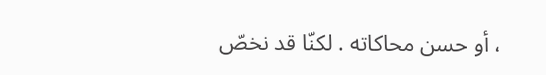، أو حسن محاكاته . لكنّا قد نخصّ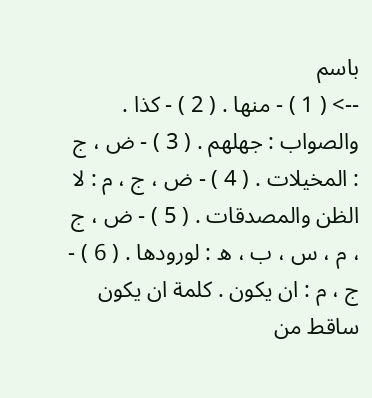باسم
--> ( 1 ) - منها . ( 2 ) - كذا . والصواب : جهلهم . ( 3 ) - ض ، ج : المخيلات . ( 4 ) - ض ، ج ، م : لا الظن والمصدقات . ( 5 ) - ض ، ج ، م ، س ، ب ، ه : لورودها . ( 6 ) - ج ، م : ان يكون . كلمة ان يكون ساقط من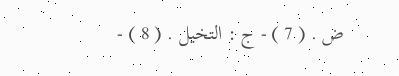ض . ( 7 ) - ج : التخيل . ( 8 ) -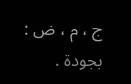ج ، م ، ض : بجودة .